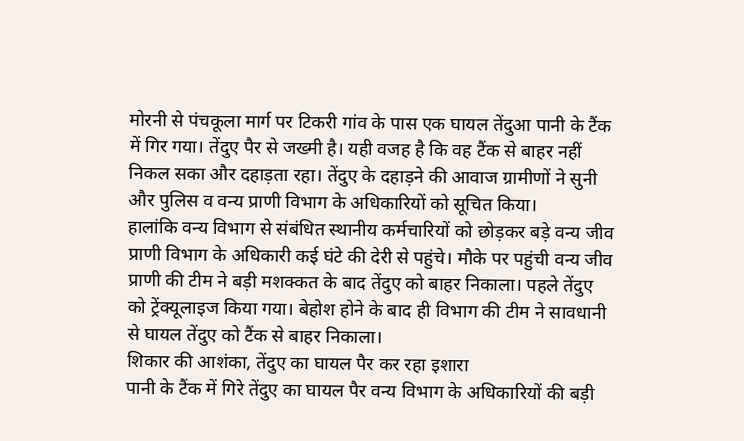मोरनी से पंचकूला मार्ग पर टिकरी गांव के पास एक घायल तेंदुआ पानी के टैंक में गिर गया। तेंदुए पैर से जख्मी है। यही वजह है कि वह टैंक से बाहर नहीं निकल सका और दहाड़ता रहा। तेंदुए के दहाड़ने की आवाज ग्रामीणों ने सुनी और पुलिस व वन्य प्राणी विभाग के अधिकारियों को सूचित किया।
हालांकि वन्य विभाग से संबंधित स्थानीय कर्मचारियों को छोड़कर बड़े वन्य जीव प्राणी विभाग के अधिकारी कई घंटे की देरी से पहुंचे। मौके पर पहुंची वन्य जीव प्राणी की टीम ने बड़ी मशक्कत के बाद तेंदुए को बाहर निकाला। पहले तेंदुए को ट्रेंक्यूलाइज किया गया। बेहोश होने के बाद ही विभाग की टीम ने सावधानी से घायल तेंदुए को टैंक से बाहर निकाला।
शिकार की आशंका, तेंदुए का घायल पैर कर रहा इशारा
पानी के टैंक में गिरे तेंदुए का घायल पैर वन्य विभाग के अधिकारियों की बड़ी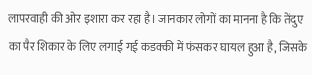लापरवाही की ओर इशारा कर रहा है। जानकार लोगों का मानना है कि तेंदुए का पैर शिकार के लिए लगाई गई कडक्की में फंसकर घायल हुआ है, जिसके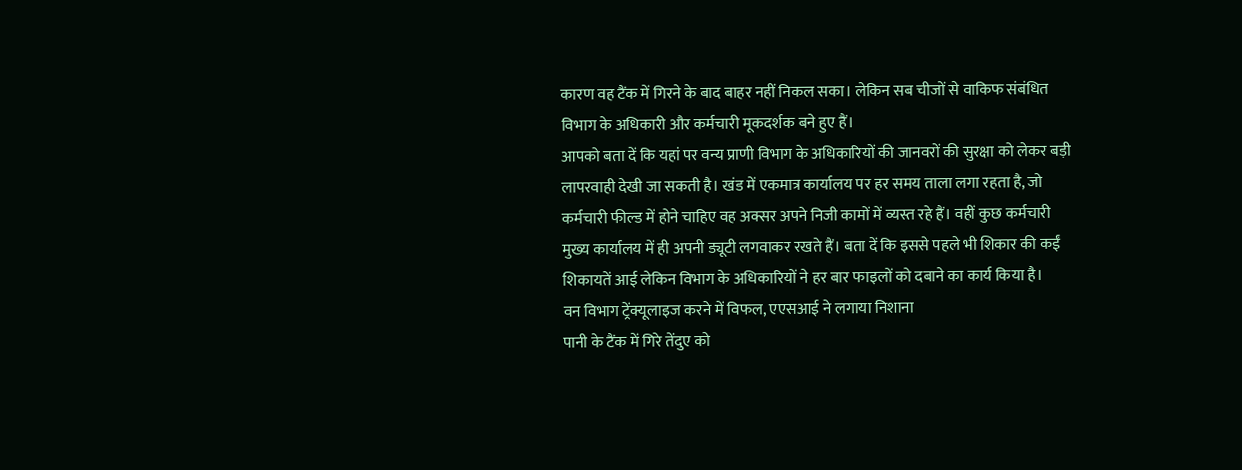कारण वह टैंक में गिरने के बाद बाहर नहीं निकल सका। लेकिन सब चीजों से वाकिफ संबंधित विभाग के अधिकारी और कर्मचारी मूकदर्शक बने हुए हैं।
आपको बता दें कि यहां पर वन्य प्राणी विभाग के अधिकारियों की जानवरों की सुरक्षा को लेकर बड़ी लापरवाही देखी जा सकती है। खंड में एकमात्र कार्यालय पर हर समय ताला लगा रहता है, जो कर्मचारी फील्ड में होने चाहिए वह अक्सर अपने निजी कामों में व्यस्त रहे हैं। वहीं कुछ कर्मचारी मुख्य कार्यालय में ही अपनी ड्यूटी लगवाकर रखते हैं। बता दें कि इससे पहले भी शिकार की कईं शिकायतें आई लेकिन विभाग के अधिकारियों ने हर बार फाइलों को दबाने का कार्य किया है।
वन विभाग ट्रेंक्यूलाइज करने में विफल, एएसआई ने लगाया निशाना
पानी के टैंक में गिरे तेंदुए को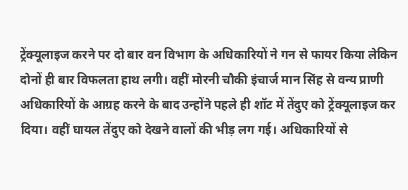ट्रेंक्यूलाइज करने पर दो बार वन विभाग के अधिकारियों ने गन से फायर किया लेकिन दोनों ही बार विफलता हाथ लगी। वहीं मोरनी चौकी इंचार्ज मान सिंह से वन्य प्राणी अधिकारियों के आग्रह करने के बाद उन्होंने पहले ही शॉट में तेंदुए को ट्रेंक्यूलाइज कर दिया। वहीं घायल तेंदुए को देखने वालों की भीड़ लग गई। अधिकारियों से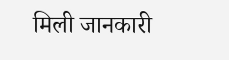मिली जानकारी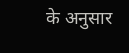के अनुसार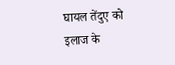घायल तेंदुए को इलाज के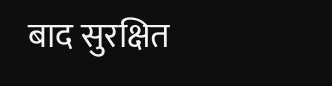बाद सुरक्षित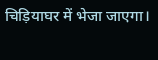चिड़ियाघर में भेजा जाएगा।